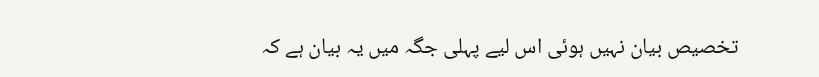تخصیص بیان نہیں ہوئی اس لیے پہلی جگہ میں یہ بیان ہے کہ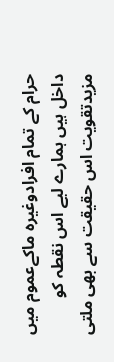حرام کے تمام افرادوغیرہ ماکےعموم میں داخل ہیں ہمارے لیے اس نقطہ کو مزیدتقویت اس حقیقت سے بھی ملتی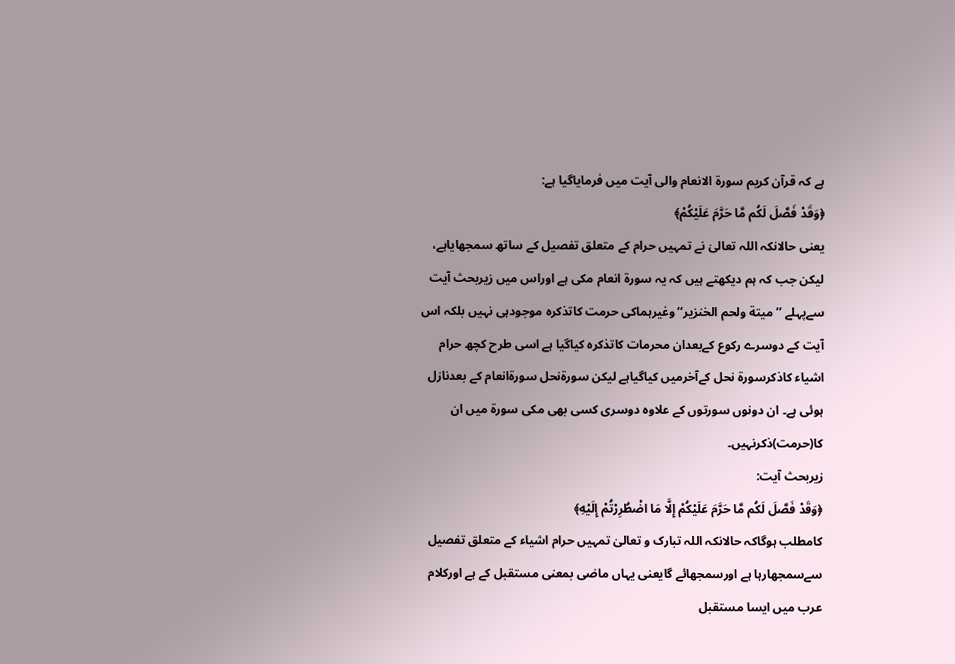ہے کہ قرآن کریم سورۃ الانعام والی آیت میں فرمایاگیا ہے:
﴿وَقَدْ فَصَّلَ لَكُم مَّا حَرَّمَ عَلَيْكُمْ﴾
یعنی حالانکہ اللہ تعالیٰ نے تمہیں حرام کے متعلق تفصیل کے ساتھ سمجھایاہے، لیکن جب کہ ہم دیکھتے ہیں کہ یہ سورۃ انعام مکی ہے اوراس میں زیربحث آیت سےپہلے ’’ميتة ولحم الخنزير‘‘وغیرہماکی حرمت کاتذکرہ موجودہی نہیں بلکہ اس آیت کے دوسرے رکوع کےبعدان محرمات کاتذکرہ کیاگیا ہے اسی طرح کچھ حرام اشیاء کاذکرسورۃ نحل کےآخرمیں کیاگیاہے لیکن سورۃنحل سورۃانعام کے بعدنازل ہوئی ہے۔ ان دونوں سورتوں کے علاوہ دوسری کسی بھی مکی سورۃ میں ان کا(حرمت)ذکرنہیں۔
زیربحث آیت:
﴿وَقَدْ فَصَّلَ لَكُم مَّا حَرَّمَ عَلَيْكُمْ إِلَّا مَا اضْطُرِرْتُمْ إِلَيْهِ﴾
کامطلب ہوگاکہ حالانکہ اللہ تبارک و تعالیٰ تمہیں حرام اشیاء کے متعلق تفصیل سےسمجھارہا ہے اورسمجھائے گایعنی یہاں ماضی بمعنی مستقبل کے ہے اورکلام عرب میں ایسا مستقبل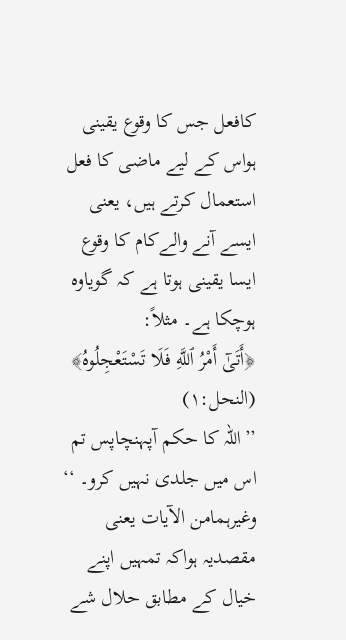کافعل جس کا وقوع یقینی ہواس کے لیے ماضی کا فعل استعمال کرتے ہیں، یعنی ایسے آنے والےکام کا وقوع ایسا یقینی ہوتا ہے کہ گویاوہ ہوچکا ہے۔ مثلاً:
﴿أَتَىٰٓ أَمْرُ ٱللَّهِ فَلَا تَسْتَعْجِلُوهُ﴾ (النحل:١)
’’اللہ کا حکم آپہنچاپس تم اس میں جلدی نہیں کرو۔ ‘‘
وغیرہمامن الآیات یعنی مقصدیہ ہواکہ تمہیں اپنے خیال کے مطابق حلال شے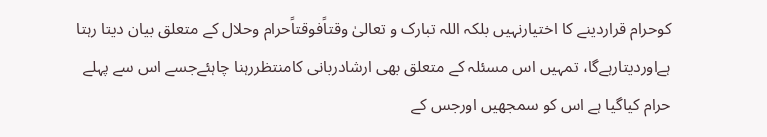کوحرام قراردینے کا اختیارنہیں بلکہ اللہ تبارک و تعالیٰ وقتاًفوقتاًحرام وحلال کے متعلق بیان دیتا رہتا ہےاوردیتارہےگا، تمہیں اس مسئلہ کے متعلق بھی ارشادربانی کامنتظررہنا چاہئےجسے اس سے پہلے حرام کیاگیا ہے اس کو سمجھیں اورجس کے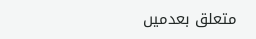متعلق بعدمیں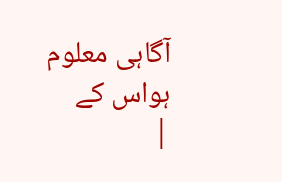آگاہی معلوم ہواس کے
|